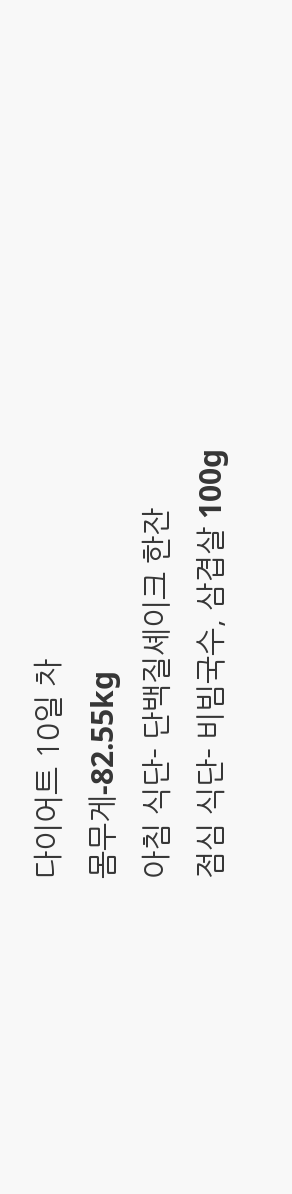다이어트 10일 차
몸무게-82.55kg
아침 식단- 단백질셰이크 한잔
점심 식단- 비빔국수, 삼겹살 100g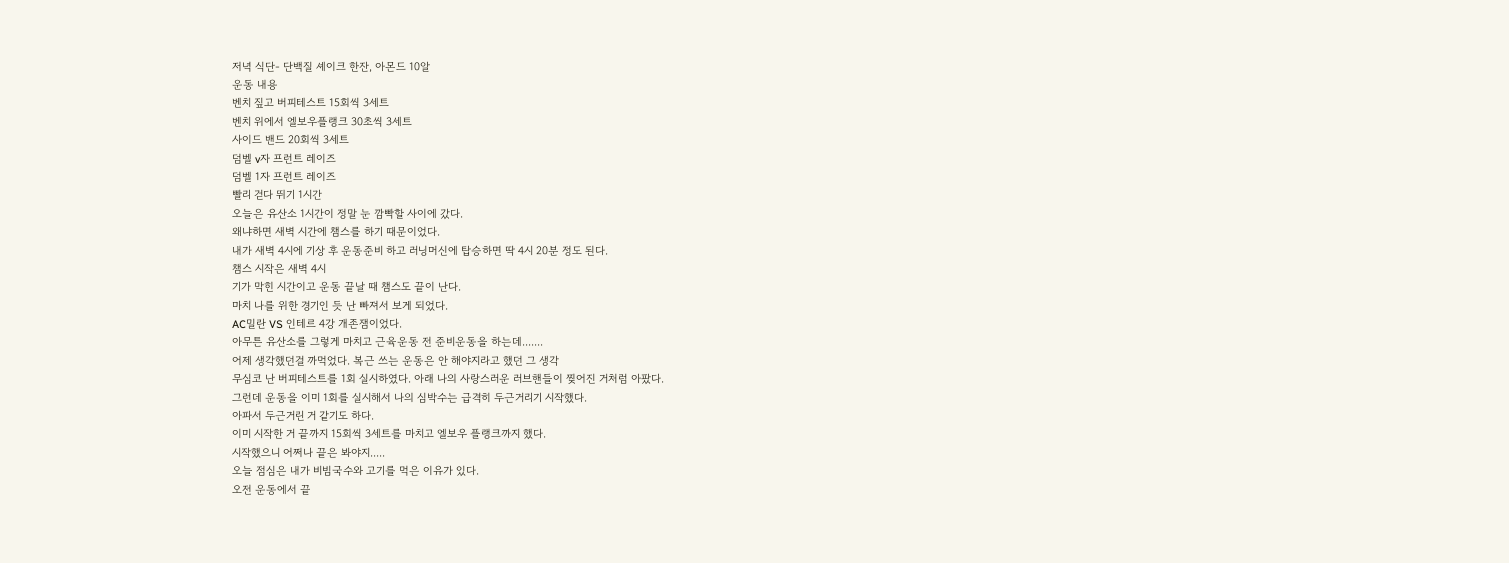저녁 식단- 단백질 셰이크 한잔, 아몬드 10알
운동 내용
벤치 짚고 버피테스트 15회씩 3세트
벤치 위에서 엘보우플랭크 30초씩 3세트
사이드 밴드 20회씩 3세트
덤벨 v자 프런트 레이즈
덤벨 1자 프런트 레이즈
빨리 걷다 뛰기 1시간
오늘은 유산소 1시간이 정말 눈 깜빡할 사이에 갔다.
왜냐하면 새벽 시간에 챔스를 하기 때문이었다.
내가 새벽 4시에 기상 후 운동준비 하고 러닝머신에 탑승하면 딱 4시 20분 정도 된다.
챔스 시작은 새벽 4시
기가 막힌 시간이고 운동 끝날 때 챔스도 끝이 난다.
마치 나를 위한 경기인 듯 난 빠져서 보게 되었다.
AC밀란 VS 인테르 4강 개존잼이었다.
아무튼 유산소를 그렇게 마치고 근육운동 전 준비운동을 하는데.......
어제 생각했던걸 까먹었다. 복근 쓰는 운동은 안 해야지라고 했던 그 생각
무심코 난 버피테스트를 1회 실시하였다. 아래 나의 사랑스러운 러브핸들이 찢어진 거처럼 아팠다.
그런데 운동을 이미 1회를 실시해서 나의 심박수는 급격히 두근거리기 시작했다.
아파서 두근거린 거 같기도 하다.
이미 시작한 거 끝까지 15회씩 3세트를 마치고 엘보우 플랭크까지 했다.
시작했으니 어쩌나 끝은 봐야지.....
오늘 점심은 내가 비빔국수와 고기를 먹은 이유가 있다.
오전 운동에서 끝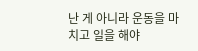난 게 아니라 운동을 마치고 일을 해야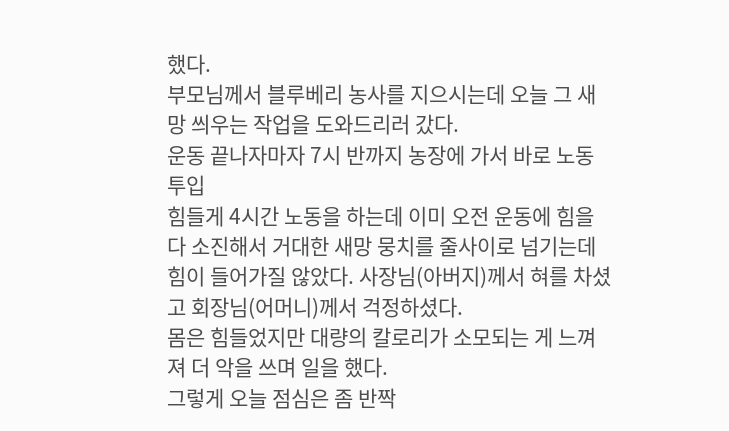했다.
부모님께서 블루베리 농사를 지으시는데 오늘 그 새망 씌우는 작업을 도와드리러 갔다.
운동 끝나자마자 7시 반까지 농장에 가서 바로 노동투입
힘들게 4시간 노동을 하는데 이미 오전 운동에 힘을 다 소진해서 거대한 새망 뭉치를 줄사이로 넘기는데 힘이 들어가질 않았다. 사장님(아버지)께서 혀를 차셨고 회장님(어머니)께서 걱정하셨다.
몸은 힘들었지만 대량의 칼로리가 소모되는 게 느껴져 더 악을 쓰며 일을 했다.
그렇게 오늘 점심은 좀 반짝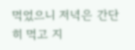먹었으니 저녁은 간단히 먹고 지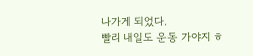나가게 되었다.
빨리 내일도 운동 가야지 ㅎ